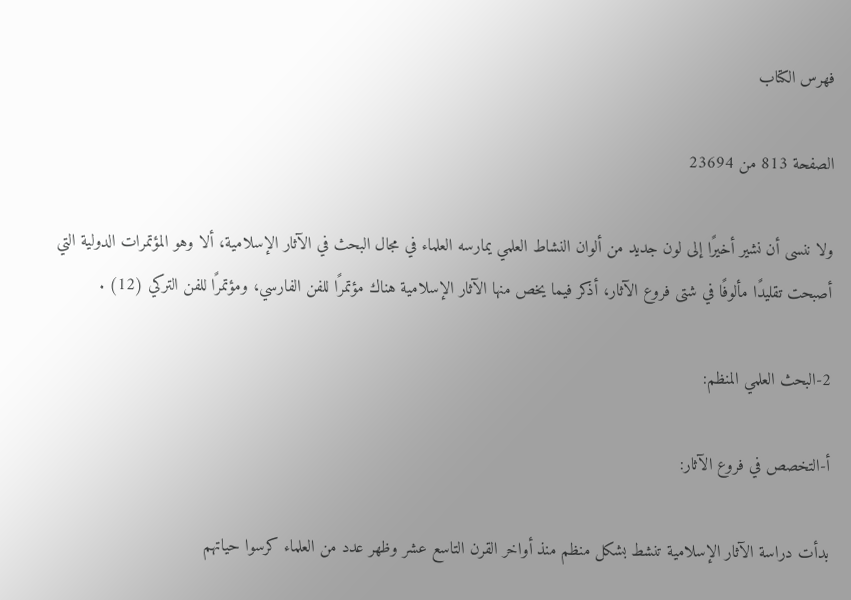فهرس الكتاب

الصفحة 813 من 23694

ولا ننسى أن نشير أخيرًا إلى لون جديد من ألوان النشاط العلمي يمارسه العلماء في مجال البحث في الآثار الإسلامية، ألا وهو المؤتمرات الدولية التي أصبحت تقليدًا مألوفًا في شتى فروع الآثار، أذكر فيما يخص منها الآثار الإسلامية هناك مؤتمرًا للفن الفارسي، ومؤتمرًا للفن التركي (12) .

2-البحث العلمي المنظم:

أ-التخصص في فروع الآثار:

بدأت دراسة الآثار الإسلامية تنشط بشكل منظم منذ أواخر القرن التاسع عشر وظهر عدد من العلماء كرسوا حياتهم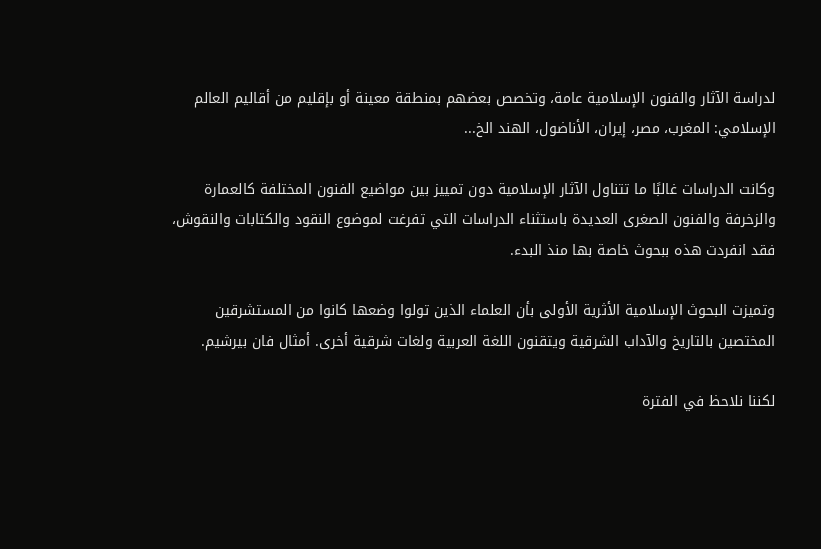لدراسة الآثار والفنون الإسلامية عامة، وتخصص بعضهم بمنطقة معينة أو بإقليم من أقاليم العالم الإسلامي: المغرب، مصر، إيران، الأناضول، الهند الخ...

وكانت الدراسات غالبًا ما تتناول الآثار الإسلامية دون تمييز بين مواضيع الفنون المختلفة كالعمارة والزخرفة والفنون الصغرى العديدة باستثناء الدراسات التي تفرغت لموضوع النقود والكتابات والنقوش، فقد انفردت هذه ببحوث خاصة بها منذ البدء.

وتميزت البحوث الإسلامية الأثرية الأولى بأن العلماء الذين تولوا وضعها كانوا من المستشرقين المختصين بالتاريخ والآداب الشرقية ويتقنون اللغة العربية ولغات شرقية أخرى. أمثال فان بيرشيم.

لكننا نلاحظ في الفترة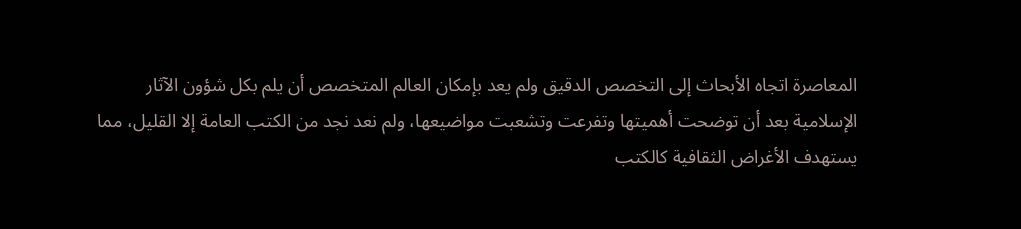المعاصرة اتجاه الأبحاث إلى التخصص الدقيق ولم يعد بإمكان العالم المتخصص أن يلم بكل شؤون الآثار الإسلامية بعد أن توضحت أهميتها وتفرعت وتشعبت مواضيعها، ولم نعد نجد من الكتب العامة إلا القليل، مما يستهدف الأغراض الثقافية كالكتب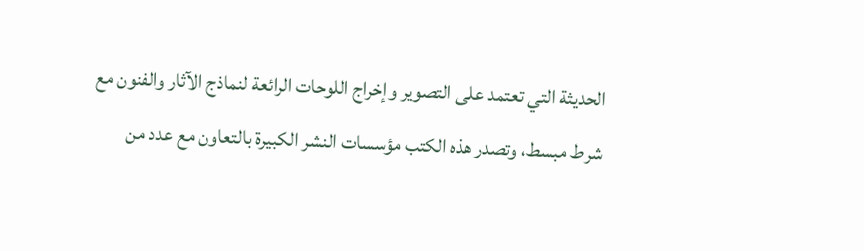الحديثة التي تعتمد على التصوير وإخراج اللوحات الرائعة لنماذج الآثار والفنون مع شرط مبسط، وتصدر هذه الكتب مؤسسات النشر الكبيرة بالتعاون مع عدد من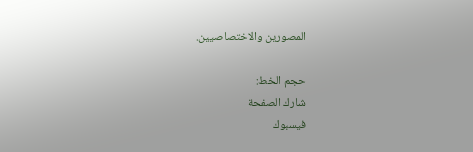المصورين والاختصاصيين.

حجم الخط:
شارك الصفحة
فيسبوك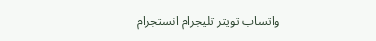واتساب تويتر تليجرام انستجرام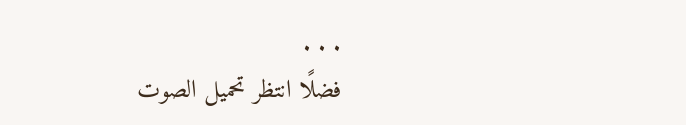. . .
فضلًا انتظر تحميل الصوت